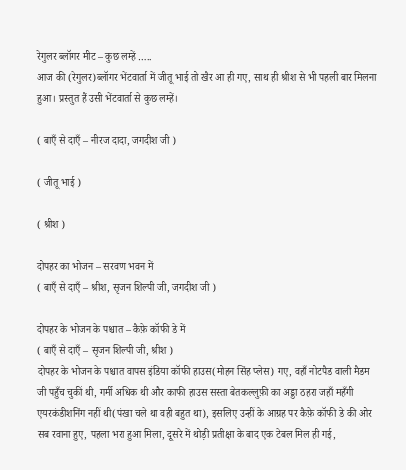रेगुलर ब्लॉगर मीट – कुछ लम्हें …..
आज की (रेगुलर)ब्लॉगर भेंटवार्ता में जीतू भाई तो खैर आ ही गए, साथ ही श्रीश से भी पहली बार मिलना हुआ। प्रस्तुत हैं उसी भेंटवार्ता से कुछ लम्हें।

( बाएँ से दाएँ – नीरज दादा, जगदीश जी )

( जीतू भाई )

( श्रीश )

दोपहर का भोजन – सरवण भवन में
( बाएँ से दाएँ – श्रीश, सृजन शिल्पी जी, जगदीश जी )

दोपहर के भोजन के पश्चात – कैफ़े कॉफी डे में
( बाएँ से दाएँ – सृजन शिल्पी जी, श्रीश )
दोपहर के भोजन के पश्चात वापस इंडिया कॉफी हाउस(मोहन सिंह प्लेस) गए, वहाँ नोटपैड वाली मैडम जी पहुँच चुकीं थी, गर्मी अधिक थी और काफी हाउस सस्ता बेतकल्लुफ़ी का अड्डा ठहरा जहाँ महँगी एयरकंडीशनिंग नहीं थी(पंखा चले था वही बहुत था), इसलिए उन्हीं के आग्रह पर कैफ़े कॉफी डे की ओर सब रवाना हुए, पहला भरा हुआ मिला, दूसरे में थोड़ी प्रतीक्षा के बाद एक टेबल मिल ही गई,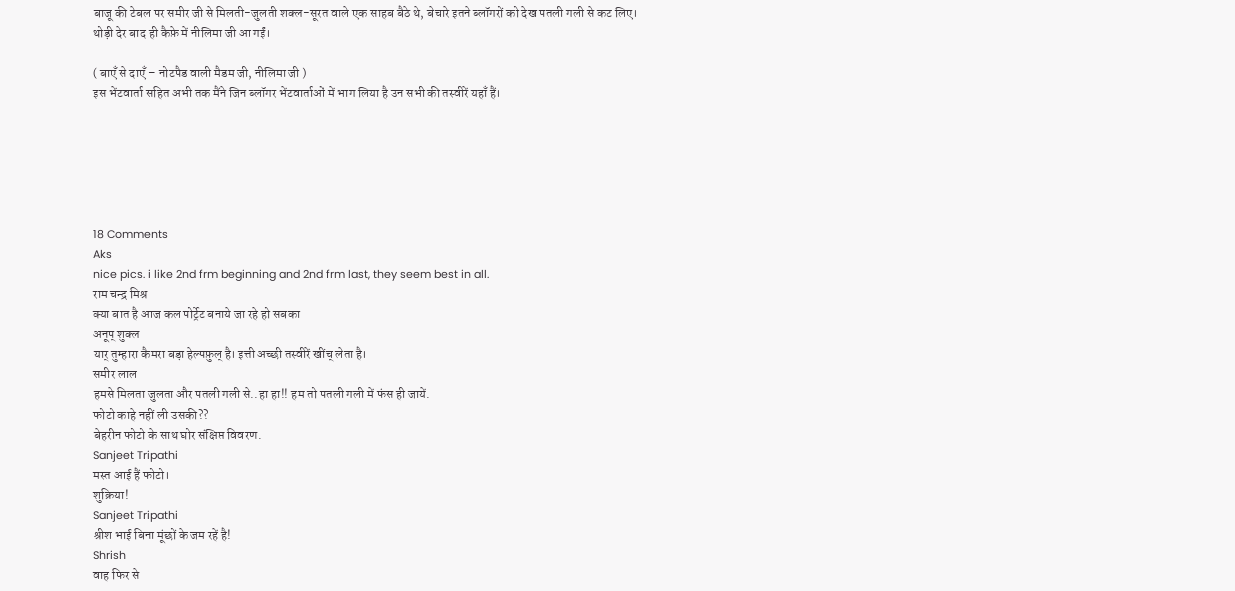बाजू की टेबल पर समीर जी से मिलती-जुलती शक्ल-सूरत वाले एक साहब बैठे थे, बेचारे इतने ब्लॉगरों को देख पतली गली से कट लिए।
थोड़ी देर बाद ही कैफ़े में नीलिमा जी आ गईं।

( बाएँ से दाएँ – नोटपैड वाली मैडम जी, नीलिमा जी )
इस भेंटवार्ता सहित अभी तक मैंने जिन ब्लॉगर भेंटवार्ताओं में भाग लिया है उन सभी की तस्वीरें यहाँ हैं।






18 Comments
Aks
nice pics. i like 2nd frm beginning and 2nd frm last, they seem best in all.
राम चन्द्र मिश्र
क्या बात है आज कल पोर्ट्रेट बनाये जा रहे हो सबका
अनूप् शुक्ल
यार् तुम्हारा कैमरा बड़ा हेल्पफ़ुल् है। इत्ती अच्छी तस्वीरें खींच् लेता है।
समीर लाल
हमसे मिलता जुलता और पतली गली से..हा हा!! हम तो पतली गली में फंस ही जायें.
फोटो काहे नहीं ली उसकी??
बेहरीन फोटो के साथ घोर संक्षिप्त विवरण.
Sanjeet Tripathi
मस्त आई हैं फोटो।
शुक्रिया!
Sanjeet Tripathi
श्रीश भाई बिना मूंछों के जम रहें है!
Shrish
वाह फिर से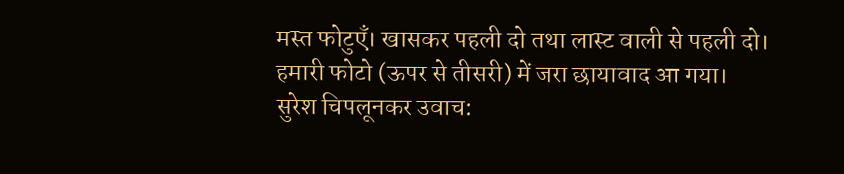मस्त फोटुएँ। खासकर पहली दो तथा लास्ट वाली से पहली दो।
हमारी फोटो (ऊपर से तीसरी) में जरा छायावाद आ गया।
सुरेश चिपलूनकर उवाच: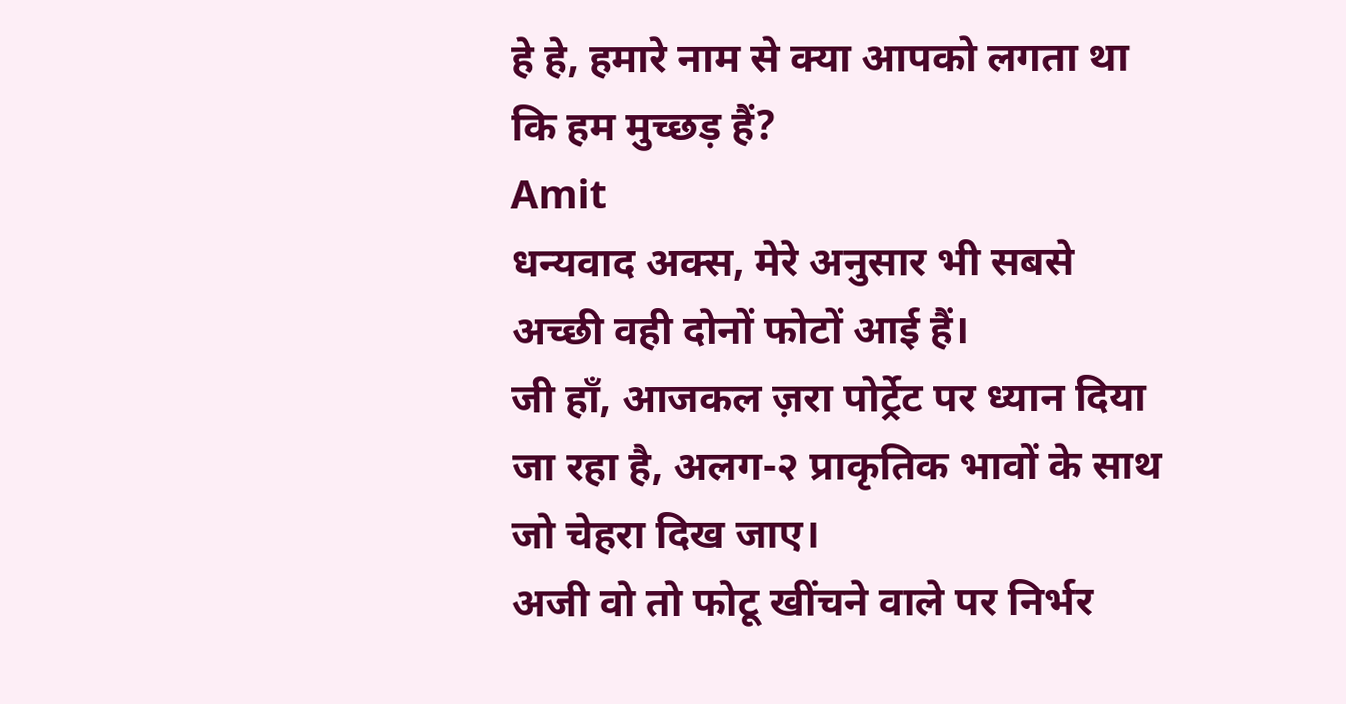हे हे, हमारे नाम से क्या आपको लगता था कि हम मुच्छड़ हैं?
Amit
धन्यवाद अक्स, मेरे अनुसार भी सबसे अच्छी वही दोनों फोटों आई हैं।
जी हाँ, आजकल ज़रा पोर्ट्रेट पर ध्यान दिया जा रहा है, अलग-२ प्राकृतिक भावों के साथ जो चेहरा दिख जाए।
अजी वो तो फोटू खींचने वाले पर निर्भर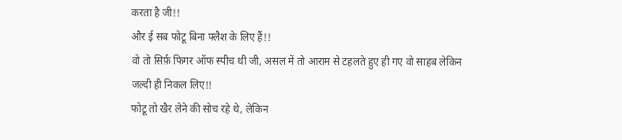करता है जी!!
और ई सब फोटू बिना फ्लैश के लिए हैं!!
वो तो सिर्फ़ फिगर ऑफ स्पीच थी जी, असल में तो आराम से टहलते हुए ही गए वो साहब लेकिन जल्दी ही निकल लिए!!
फोटू तो खैर लेने की सोच रहे थे, लेकिन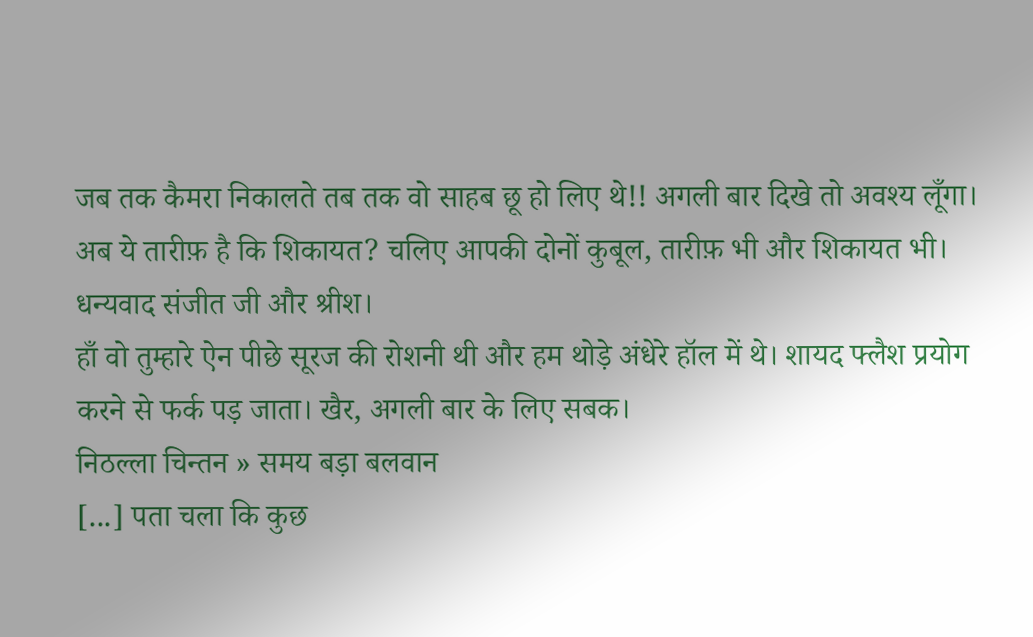जब तक कैमरा निकालते तब तक वो साहब छू हो लिए थे!! अगली बार दिखे तो अवश्य लूँगा।
अब ये तारीफ़ है कि शिकायत? चलिए आपकी दोनों कुबूल, तारीफ़ भी और शिकायत भी।
धन्यवाद संजीत जी और श्रीश।
हाँ वो तुम्हारे ऐन पीछे सूरज की रोशनी थी और हम थोड़े अंधेरे हॉल में थे। शायद फ्लैश प्रयोग करने से फर्क पड़ जाता। खैर, अगली बार के लिए सबक।
निठल्ला चिन्तन » समय बड़ा बलवान
[...] पता चला कि कुछ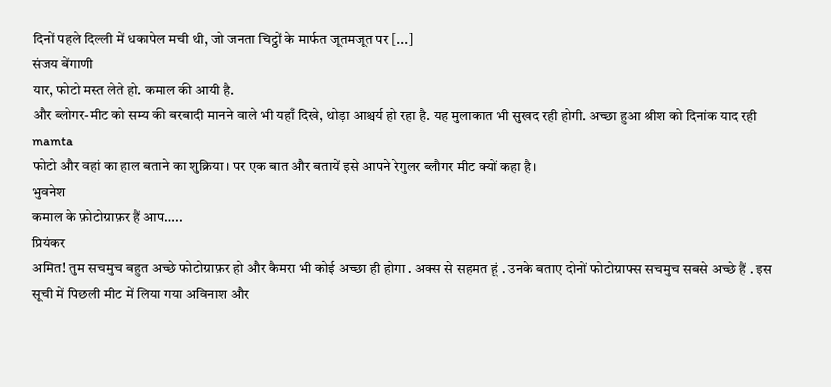दिनों पहले दिल्ली में धकापेल मची थी, जो जनता चिट्ठों के मार्फत जूतमजूत पर [...]
संजय बेंगाणी
यार, फोटो मस्त लेते हो. कमाल की आयी है.
और ब्लोगर-मीट को सम्य की बरबादी मानने वाले भी यहाँ दिखे, थोड़ा आश्चर्य हो रहा है. यह मुलाकात भी सुखद रही होगी. अच्छा हुआ श्रीश को दिनांक याद रही
mamta
फोटो और वहां का हाल बताने का शुक्रिया। पर एक बात और बतायें इसे आपने रेगुलर ब्लौगर मीट क्यों कहा है।
भुवनेश
कमाल के फ़ोटोग्राफ़र हैं आप…..
प्रियंकर
अमित! तुम सचमुच बहुत अच्छे फोटोग्राफ़र हो और कैमरा भी कोई अच्छा ही होगा . अक्स से सहमत हूं . उनके बताए दोनों फोटोग्राफ्स सचमुच सबसे अच्छे हैं . इस सूची में पिछली मीट में लिया गया अविनाश और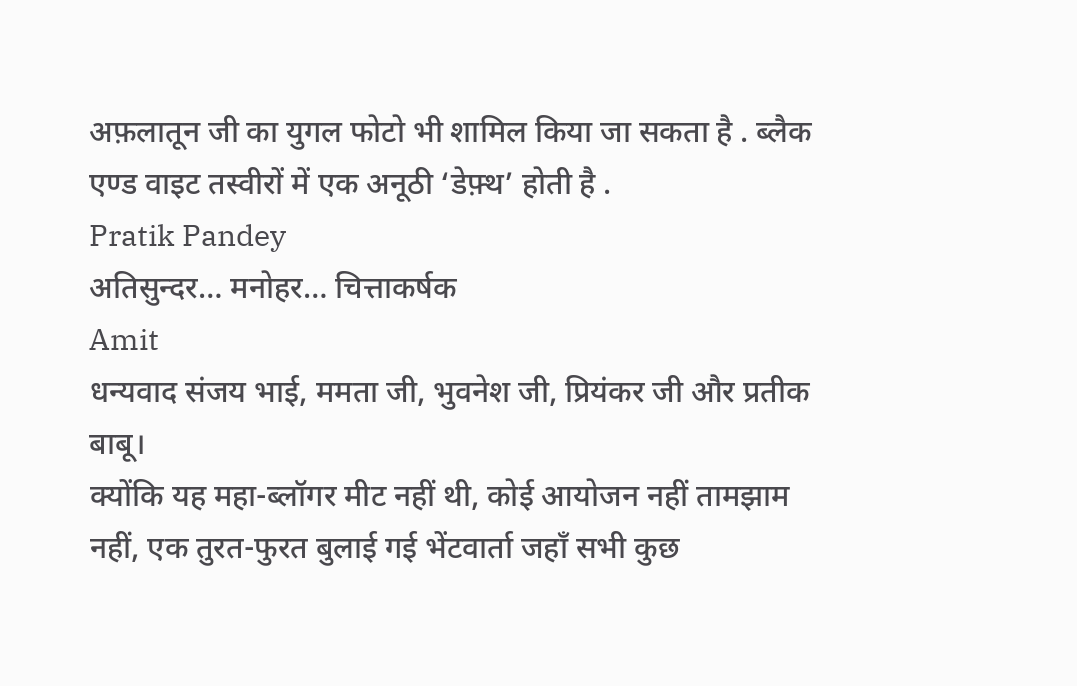अफ़लातून जी का युगल फोटो भी शामिल किया जा सकता है . ब्लैक एण्ड वाइट तस्वीरों में एक अनूठी ‘डेफ़्थ’ होती है .
Pratik Pandey
अतिसुन्दर… मनोहर… चित्ताकर्षक
Amit
धन्यवाद संजय भाई, ममता जी, भुवनेश जी, प्रियंकर जी और प्रतीक बाबू।
क्योंकि यह महा-ब्लॉगर मीट नहीं थी, कोई आयोजन नहीं तामझाम नहीं, एक तुरत-फुरत बुलाई गई भेंटवार्ता जहाँ सभी कुछ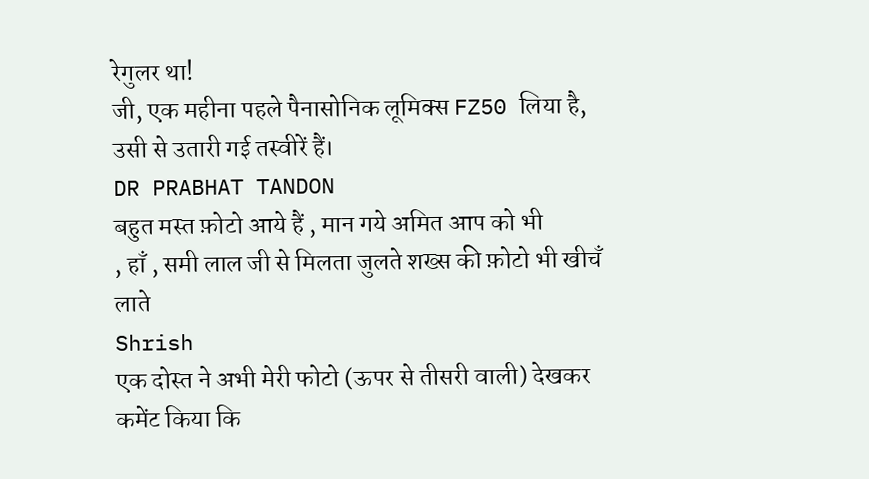रेगुलर था!
जी, एक महीना पहले पैनासोनिक लूमिक्स FZ50 लिया है, उसी से उतारी गई तस्वीरें हैं।
DR PRABHAT TANDON
बहुत मस्त फ़ोटो आये हैं , मान गये अमित आप को भी
, हाँ , समी लाल जी से मिलता जुलते शख्स की फ़ोटो भी खीचँ लाते
Shrish
एक दोस्त ने अभी मेरी फोटो (ऊपर से तीसरी वाली) देखकर कमेंट किया कि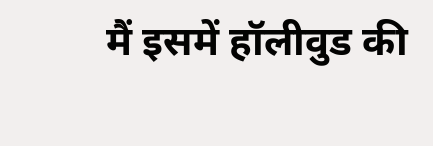मैं इसमें हॉलीवुड की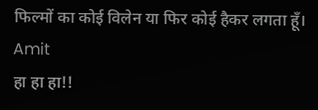फिल्मों का कोई विलेन या फिर कोई हैकर लगता हूँ।
Amit
हा हा हा!!